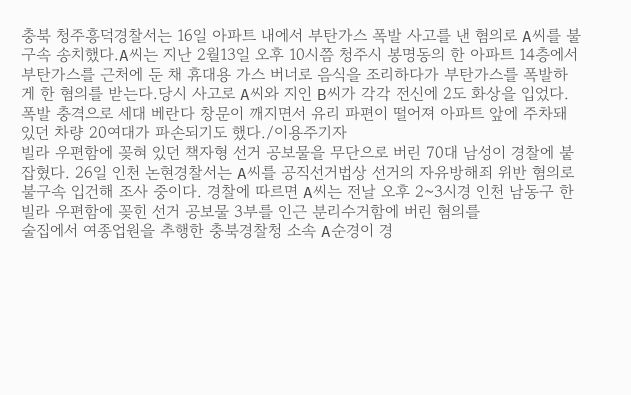충북 청주흥덕경찰서는 16일 아파트 내에서 부탄가스 폭발 사고를 낸 혐의로 A씨를 불구속 송치했다.A씨는 지난 2월13일 오후 10시쯤 청주시 봉명동의 한 아파트 14층에서 부탄가스를 근처에 둔 채 휴대용 가스 버너로 음식을 조리하다가 부탄가스를 폭발하게 한 혐의를 받는다.당시 사고로 A씨와 지인 B씨가 각각 전신에 2도 화상을 입었다. 폭발 충격으로 세대 베란다 창문이 깨지면서 유리 파편이 떨어져 아파트 앞에 주차돼 있던 차량 20여대가 파손되기도 했다./이용주기자
빌라 우편함에 꽂혀 있던 책자형 선거 공보물을 무단으로 버린 70대 남성이 경찰에 붙잡혔다. 26일 인천 논현경찰서는 A씨를 공직선거법상 선거의 자유방해죄 위반 혐의로 불구속 입건해 조사 중이다. 경찰에 따르면 A씨는 전날 오후 2~3시경 인천 남동구 한 빌라 우편함에 꽂힌 선거 공보물 3부를 인근 분리수거함에 버린 혐의를
술집에서 여종업원을 추행한 충북경찰청 소속 A순경이 경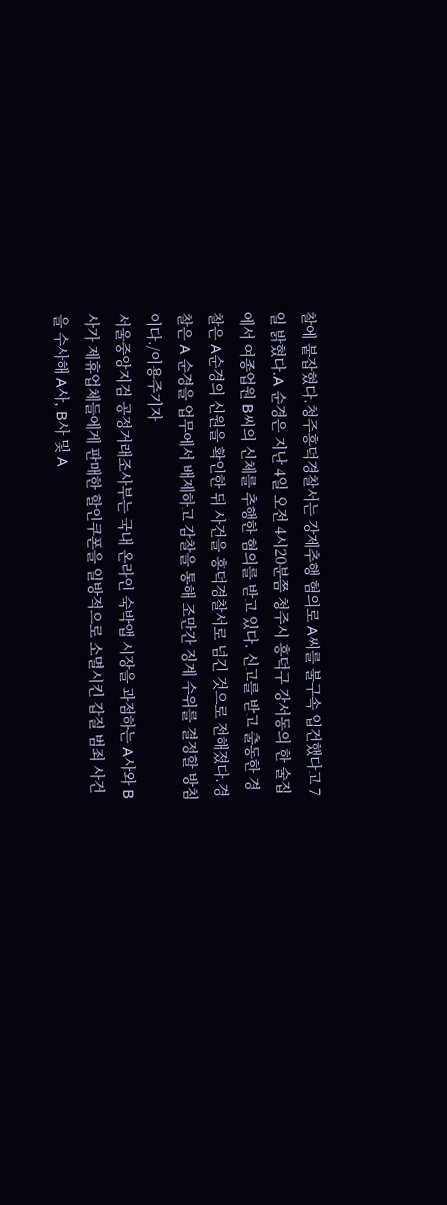찰에 붙잡혔다.청주흥덕경찰서는 강제추행 혐의로 A씨를 불구속 입건했다고 7일 밝혔다.A 순경은 지난 4일 오전 4시20분쯤 청주시 흥덕구 강서동의 한 술집에서 여종업원 B씨의 신체를 추행한 혐의를 받고 있다. 신고를 받고 출동한 경찰은 A순경의 신원을 확인한 뒤 사건을 흥덕경찰서로 넘긴 것으로 전해졌다.경찰은 A 순경을 업무에서 배제하고 감찰을 통해 조만간 징계 수위를 결정할 방침이다./이용주기자
서울중앙지검 공정거래조사부는 국내 온라인 숙박앱 시장을 과점하는 A사와 B사가 제휴업체들에게 판매한 할인쿠폰을 일방적으로 소멸시킨 갑질 범죄 사건을 수사해 A사, B사 및 A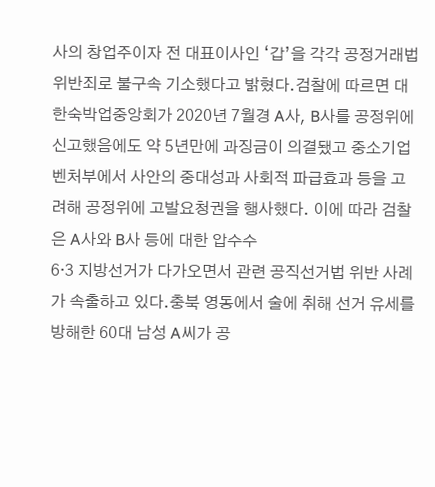사의 창업주이자 전 대표이사인 ‘갑’을 각각 공정거래법위반죄로 불구속 기소했다고 밝혔다.검찰에 따르면 대한숙박업중앙회가 2020년 7월경 A사, B사를 공정위에 신고했음에도 약 5년만에 과징금이 의결됐고 중소기업벤처부에서 사안의 중대성과 사회적 파급효과 등을 고려해 공정위에 고발요청권을 행사했다. 이에 따라 검찰은 A사와 B사 등에 대한 압수수
6·3 지방선거가 다가오면서 관련 공직선거법 위반 사례가 속출하고 있다.충북 영동에서 술에 취해 선거 유세를 방해한 60대 남성 A씨가 공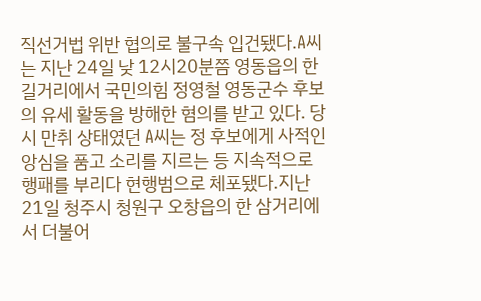직선거법 위반 협의로 불구속 입건됐다.A씨는 지난 24일 낮 12시20분쯤 영동읍의 한 길거리에서 국민의힘 정영철 영동군수 후보의 유세 활동을 방해한 혐의를 받고 있다. 당시 만취 상태였던 A씨는 정 후보에게 사적인 앙심을 품고 소리를 지르는 등 지속적으로 행패를 부리다 현행범으로 체포됐다.지난 21일 청주시 청원구 오창읍의 한 삼거리에서 더불어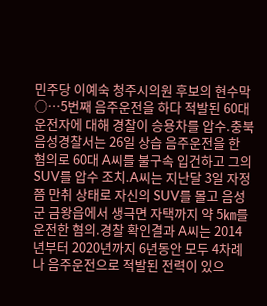민주당 이예숙 청주시의원 후보의 현수막
○…5번째 음주운전을 하다 적발된 60대 운전자에 대해 경찰이 승용차를 압수.충북 음성경찰서는 26일 상습 음주운전을 한 혐의로 60대 A씨를 불구속 입건하고 그의 SUV를 압수 조치.A씨는 지난달 3일 자정쯤 만취 상태로 자신의 SUV를 몰고 음성군 금왕읍에서 생극면 자택까지 약 5㎞를 운전한 혐의.경찰 확인결과 A씨는 2014년부터 2020년까지 6년동안 모두 4차례나 음주운전으로 적발된 전력이 있으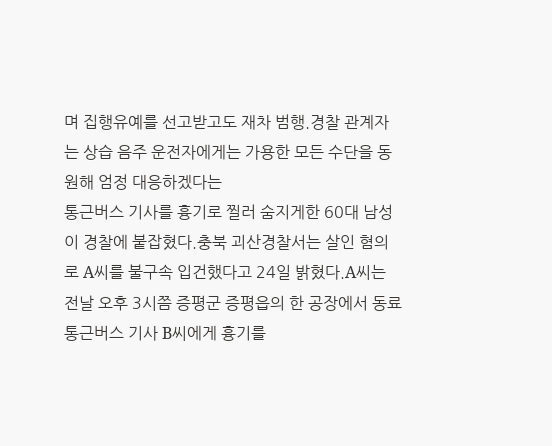며 집행유예를 선고받고도 재차 범행.경찰 관계자는 상습 음주 운전자에게는 가용한 모든 수단을 동원해 엄정 대응하겠다는
통근버스 기사를 흉기로 찔러 숨지게한 60대 남성이 경찰에 붙잡혔다.충북 괴산경찰서는 살인 혐의로 A씨를 불구속 입건했다고 24일 밝혔다.A씨는 전날 오후 3시쯤 증평군 증평읍의 한 공장에서 동료 통근버스 기사 B씨에게 흉기를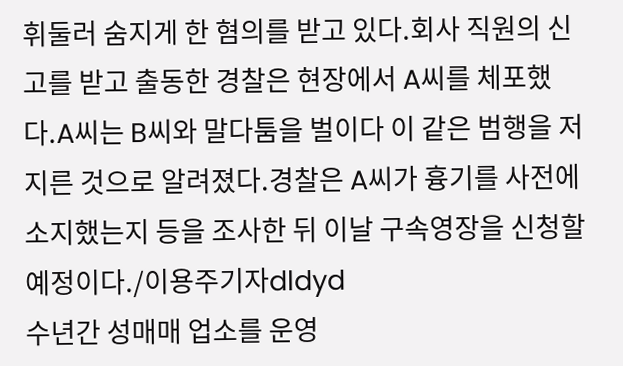휘둘러 숨지게 한 혐의를 받고 있다.회사 직원의 신고를 받고 출동한 경찰은 현장에서 A씨를 체포했다.A씨는 B씨와 말다툼을 벌이다 이 같은 범행을 저지른 것으로 알려졌다.경찰은 A씨가 흉기를 사전에 소지했는지 등을 조사한 뒤 이날 구속영장을 신청할 예정이다./이용주기자dldyd
수년간 성매매 업소를 운영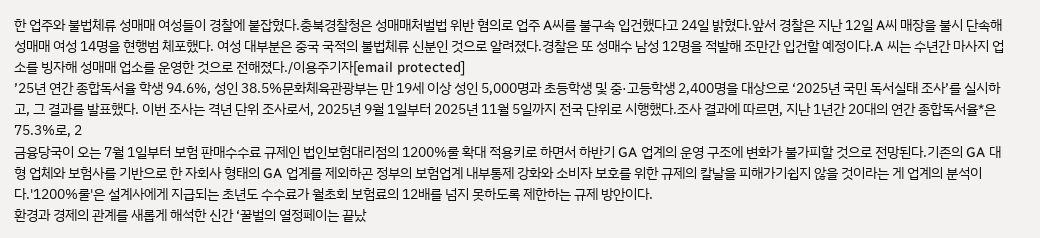한 업주와 불법체류 성매매 여성들이 경찰에 붙잡혔다.충북경찰청은 성매매처벌법 위반 혐의로 업주 A씨를 불구속 입건했다고 24일 밝혔다.앞서 경찰은 지난 12일 A씨 매장을 불시 단속해 성매매 여성 14명을 현행범 체포했다. 여성 대부분은 중국 국적의 불법체류 신분인 것으로 알려졌다.경찰은 또 성매수 남성 12명을 적발해 조만간 입건할 예정이다.A 씨는 수년간 마사지 업소를 빙자해 성매매 업소를 운영한 것으로 전해졌다./이용주기자[email protected]
’25년 연간 종합독서율 학생 94.6%, 성인 38.5%문화체육관광부는 만 19세 이상 성인 5,000명과 초등학생 및 중·고등학생 2,400명을 대상으로 ‘2025년 국민 독서실태 조사’를 실시하고, 그 결과를 발표했다. 이번 조사는 격년 단위 조사로서, 2025년 9월 1일부터 2025년 11월 5일까지 전국 단위로 시행했다.조사 결과에 따르면, 지난 1년간 20대의 연간 종합독서율*은 75.3%로, 2
금융당국이 오는 7월 1일부터 보험 판매수수료 규제인 법인보험대리점의 1200%룰 확대 적용키로 하면서 하반기 GA 업계의 운영 구조에 변화가 불가피할 것으로 전망된다.기존의 GA 대형 업체와 보험사를 기반으로 한 자회사 형태의 GA 업계를 제외하곤 정부의 보험업계 내부통제 강화와 소비자 보호를 위한 규제의 칼날을 피해가기쉽지 않을 것이라는 게 업계의 분석이다.'1200%룰'은 설계사에게 지급되는 초년도 수수료가 월초회 보험료의 12배를 넘지 못하도록 제한하는 규제 방안이다.
환경과 경제의 관계를 새롭게 해석한 신간 ‘꿀벌의 열정페이는 끝났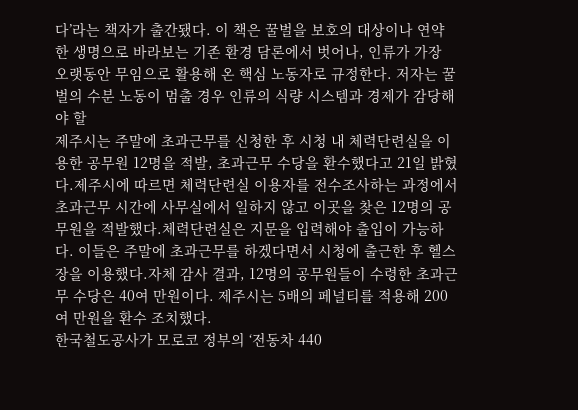다’라는 책자가 출간됐다. 이 책은 꿀벌을 보호의 대상이나 연약한 생명으로 바라보는 기존 환경 담론에서 벗어나, 인류가 가장 오랫동안 무임으로 활용해 온 핵심 노동자로 규정한다. 저자는 꿀벌의 수분 노동이 멈출 경우 인류의 식량 시스템과 경제가 감당해야 할
제주시는 주말에 초과근무를 신청한 후 시청 내 체력단련실을 이용한 공무원 12명을 적발, 초과근무 수당을 환수했다고 21일 밝혔다.제주시에 따르면 체력단련실 이용자를 전수조사하는 과정에서 초과근무 시간에 사무실에서 일하지 않고 이곳을 찾은 12명의 공무원을 적발했다.체력단련실은 지문을 입력해야 출입이 가능하다. 이들은 주말에 초과근무를 하겠다면서 시청에 출근한 후 헬스장을 이용했다.자체 감사 결과, 12명의 공무원들이 수령한 초과근무 수당은 40여 만원이다. 제주시는 5배의 페널티를 적용해 200여 만원을 환수 조치했다.
한국철도공사가 모로코 정부의 ‘전동차 440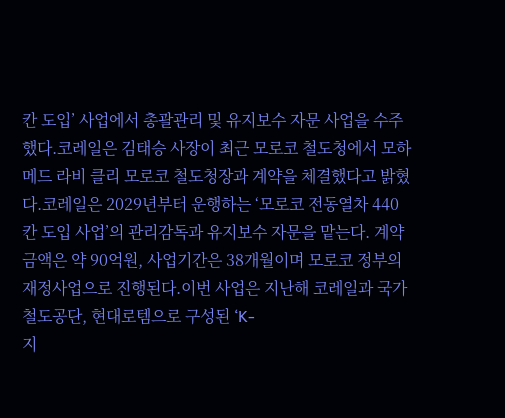칸 도입’ 사업에서 총괄관리 및 유지보수 자문 사업을 수주했다.코레일은 김태승 사장이 최근 모로코 철도청에서 모하메드 라비 클리 모로코 철도청장과 계약을 체결했다고 밝혔다.코레일은 2029년부터 운행하는 ‘모로코 전동열차 440칸 도입 사업’의 관리감독과 유지보수 자문을 맡는다. 계약금액은 약 90억원, 사업기간은 38개월이며 모로코 정부의 재정사업으로 진행된다.이번 사업은 지난해 코레일과 국가철도공단, 현대로템으로 구성된 ‘K-
지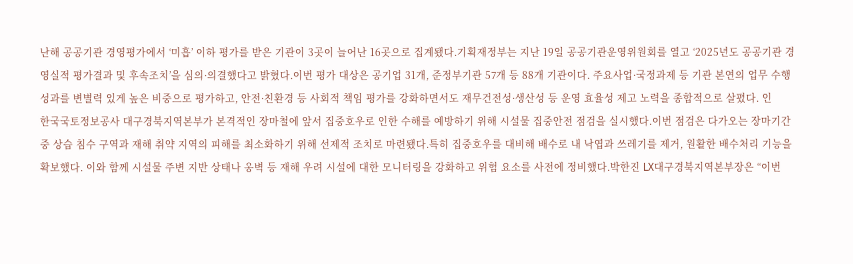난해 공공기관 경영평가에서 ‘미흡’ 이하 평가를 받은 기관이 3곳이 늘어난 16곳으로 집계됐다.기획재정부는 지난 19일 공공기관운영위원회를 열고 ‘2025년도 공공기관 경영실적 평가결과 및 후속조치’을 심의·의결했다고 밝혔다.이번 평가 대상은 공기업 31개, 준정부기관 57개 등 88개 기관이다. 주요사업·국정과제 등 기관 본연의 업무 수행 성과를 변별력 있게 높은 비중으로 평가하고, 안전·친환경 등 사회적 책임 평가를 강화하면서도 재무건전성·생산성 등 운영 효율성 제고 노력을 종합적으로 살폈다. 인
한국국토정보공사 대구경북지역본부가 본격적인 장마철에 앞서 집중호우로 인한 수해를 예방하기 위해 시설물 집중안전 점검을 실시했다.이번 점검은 다가오는 장마기간 중 상습 침수 구역과 재해 취약 지역의 피해를 최소화하기 위해 선제적 조치로 마련됐다.특히 집중호우를 대비해 배수로 내 낙엽과 쓰레기를 제거, 원활한 배수처리 기능을 확보했다. 이와 함께 시설물 주변 지반 상태나 옹벽 등 재해 우려 시설에 대한 모니터링을 강화하고 위험 요소를 사전에 정비했다.박한진 LX대구경북지역본부장은 “이번